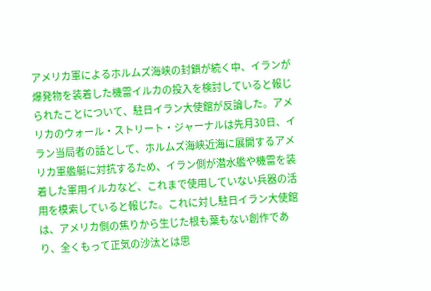アメリカ軍によるホルムズ海峡の封鎖が続く中、イランが爆発物を装着した機雷イルカの投入を検討していると報じられたことについて、駐日イラン大使館が反論した。アメリカのウォール・ストリート・ジャーナルは先月30日、イラン当局者の話として、ホルムズ海峡近海に展開するアメリカ軍艦艇に対抗するため、イラン側が潜水艦や機雷を装着した軍用イルカなど、これまで使用していない兵器の活用を模索していると報じた。これに対し駐日イラン大使館は、アメリカ側の焦りから生じた根も葉もない創作であり、全くもって正気の沙汰とは思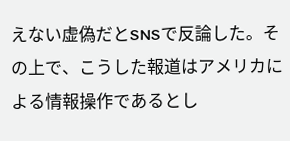えない虚偽だとSNSで反論した。その上で、こうした報道はアメリカによる情報操作であるとし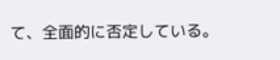て、全面的に否定している。